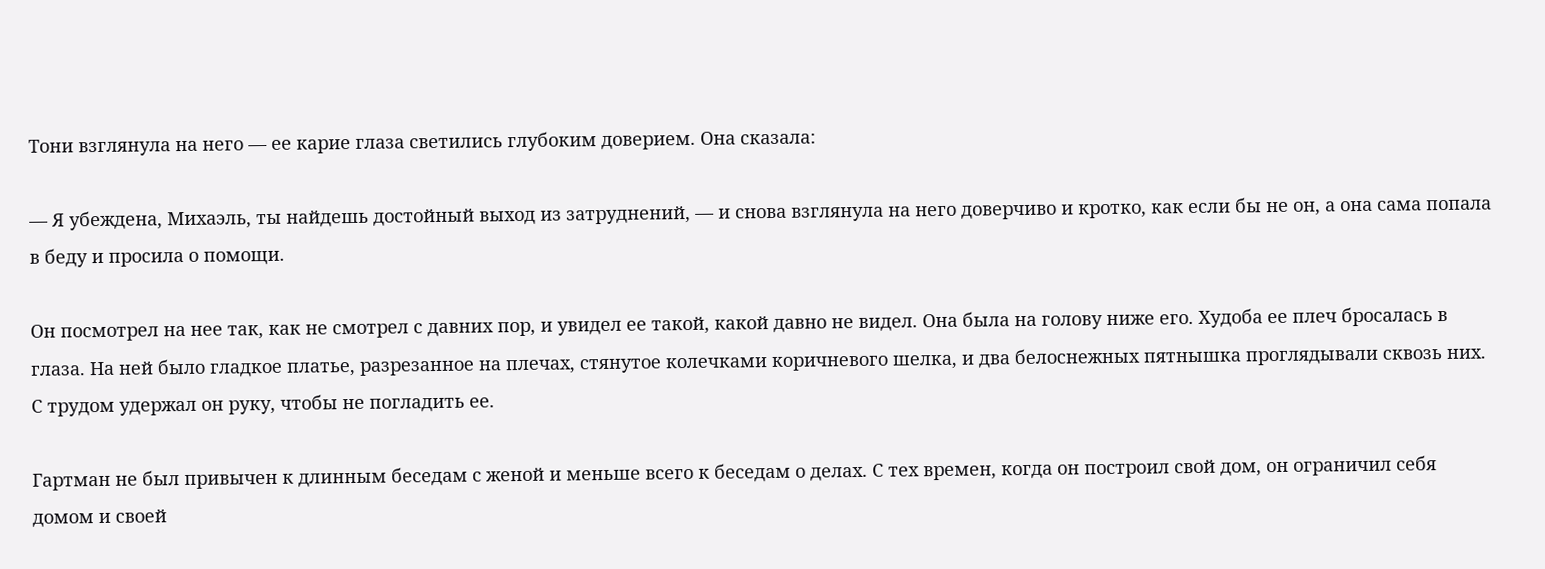Тони взглянула на него — ее карие глаза светились глубоким доверием. Она сказала:

— Я убеждена, Михаэль, ты найдешь достойный выход из затруднений, — и снова взглянула на него доверчиво и кротко, как если бы не он, а она сама попала в беду и просила о помощи.

Он посмотрел на нее так, как не смотрел с давних пор, и увидел ее такой, какой давно не видел. Она была на голову ниже его. Худоба ее плеч бросалась в глаза. На ней было гладкое платье, разрезанное на плечах, стянутое колечками коричневого шелка, и два белоснежных пятнышка проглядывали сквозь них. С трудом удержал он руку, чтобы не погладить ее.

Гартман не был привычен к длинным беседам с женой и меньше всего к беседам о делах. С тех времен, когда он построил свой дом, он ограничил себя домом и своей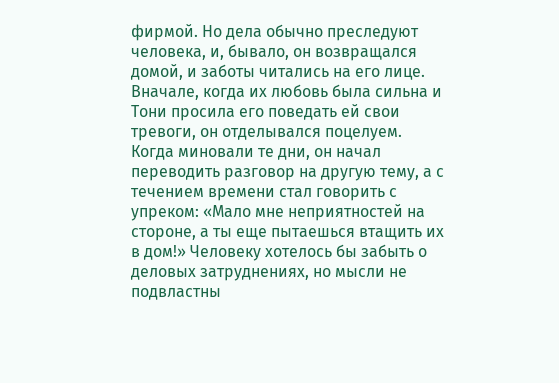фирмой. Но дела обычно преследуют человека, и, бывало, он возвращался домой, и заботы читались на его лице. Вначале, когда их любовь была сильна и Тони просила его поведать ей свои тревоги, он отделывался поцелуем. Когда миновали те дни, он начал переводить разговор на другую тему, а с течением времени стал говорить с упреком: «Мало мне неприятностей на стороне, а ты еще пытаешься втащить их в дом!» Человеку хотелось бы забыть о деловых затруднениях, но мысли не подвластны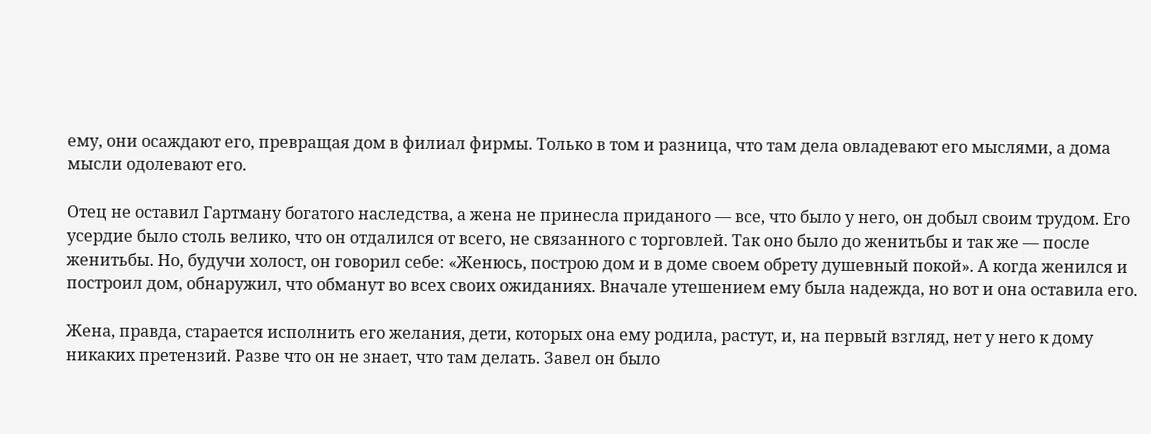ему, они осаждают его, превращая дом в филиал фирмы. Только в том и разница, что там дела овладевают его мыслями, а дома мысли одолевают его.

Отец не оставил Гартману богатого наследства, а жена не принесла приданого — все, что было у него, он добыл своим трудом. Его усердие было столь велико, что он отдалился от всего, не связанного с торговлей. Так оно было до женитьбы и так же — после женитьбы. Но, будучи холост, он говорил себе: «Женюсь, построю дом и в доме своем обрету душевный покой». А когда женился и построил дом, обнаружил, что обманут во всех своих ожиданиях. Вначале утешением ему была надежда, но вот и она оставила его.

Жена, правда, старается исполнить его желания, дети, которых она ему родила, растут, и, на первый взгляд, нет у него к дому никаких претензий. Разве что он не знает, что там делать. Завел он было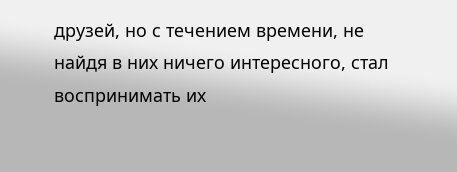друзей, но с течением времени, не найдя в них ничего интересного, стал воспринимать их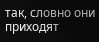так, словно они приходят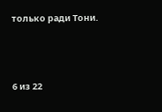только ради Тони.



6 из 22